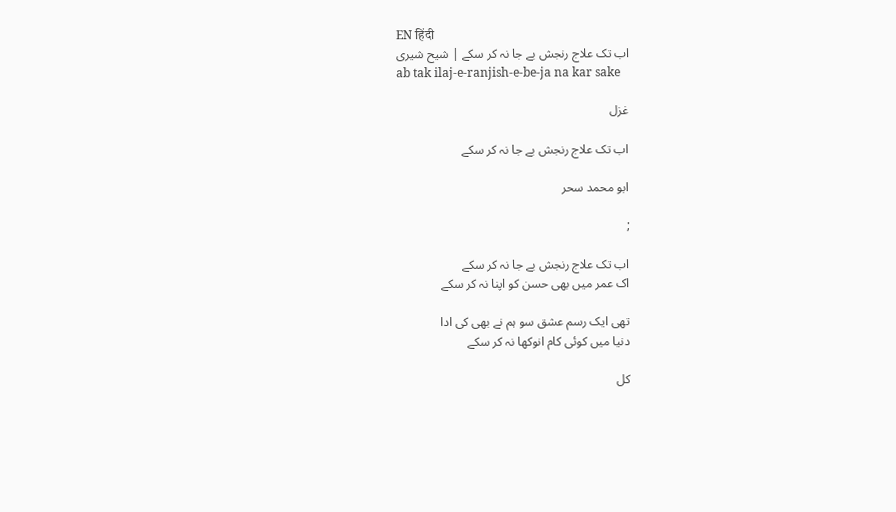EN हिंदी
اب تک علاج رنجش بے جا نہ کر سکے | شیح شیری
ab tak ilaj-e-ranjish-e-be-ja na kar sake

غزل

اب تک علاج رنجش بے جا نہ کر سکے

ابو محمد سحر

;

اب تک علاج رنجش بے جا نہ کر سکے
اک عمر میں بھی حسن کو اپنا نہ کر سکے

تھی ایک رسم عشق سو ہم نے بھی کی ادا
دنیا میں کوئی کام انوکھا نہ کر سکے

کل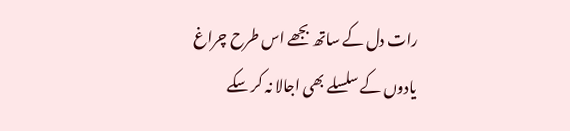رات دل کے ساتھ بجھے اس طرح چراغ
یادوں کے سلسلے بھی اجالا نہ کر سکے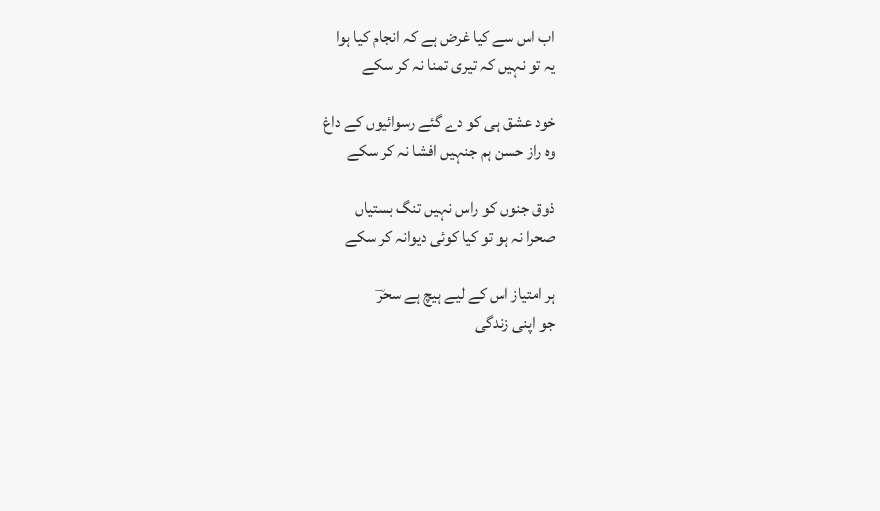اب اس سے کیا غرض ہے کہ انجام کیا ہوا
یہ تو نہیں کہ تیری تمنا نہ کر سکے

خود عشق ہی کو دے گئے رسوائیوں کے داغ
وہ راز حسن ہم جنہیں افشا نہ کر سکے

ذوق جنوں کو راس نہیں تنگ بستیاں
صحرا نہ ہو تو کیا کوئی دیوانہ کر سکے

ہر امتیاز اس کے لیے ہیچ ہے سحرؔ
جو اپنی زندگی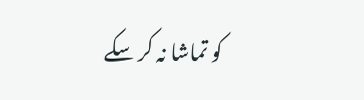کو تماشا نہ کر سکے